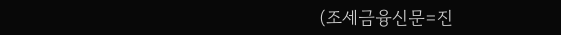(조세금융신문=진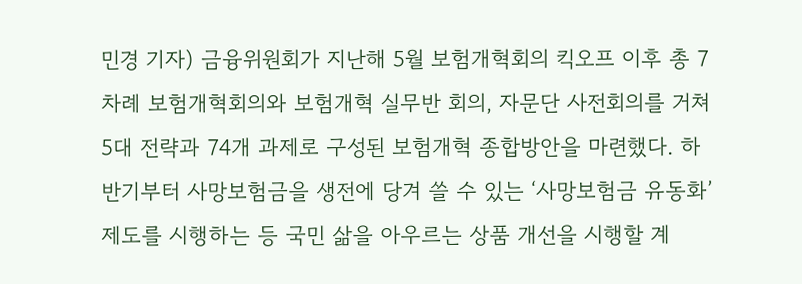민경 기자) 금융위원회가 지난해 5월 보험개혁회의 킥오프 이후 총 7차례 보험개혁회의와 보험개혁 실무반 회의, 자문단 사전회의를 거쳐 5대 전략과 74개 과제로 구성된 보험개혁 종합방안을 마련했다. 하반기부터 사망보험금을 생전에 당겨 쓸 수 있는 ‘사망보험금 유동화’ 제도를 시행하는 등 국민 삶을 아우르는 상품 개선을 시행할 계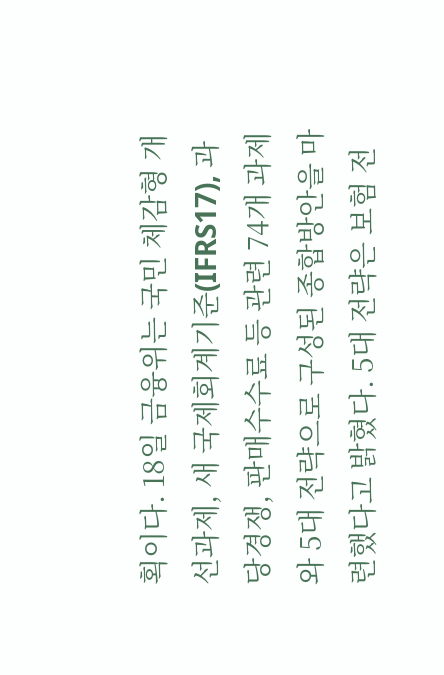획이다. 18일 금융위는 국민 체감형 개선과제, 새 국제회계기준(IFRS17), 과당경쟁, 판매수수료 등 관련 74개 과제와 5대 전략으로 구성된 종합방안을 마련했다고 밝혔다. 5대 전략은 보험 전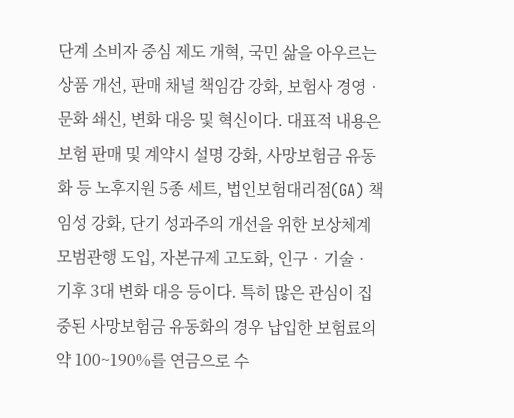단계 소비자 중심 제도 개혁, 국민 삶을 아우르는 상품 개선, 판매 채널 책임감 강화, 보험사 경영‧문화 쇄신, 변화 대응 및 혁신이다. 대표적 내용은 보험 판매 및 계약시 설명 강화, 사망보험금 유동화 등 노후지원 5종 세트, 법인보험대리점(GA) 책임성 강화, 단기 성과주의 개선을 위한 보상체계 모범관행 도입, 자본규제 고도화, 인구‧기술‧기후 3대 변화 대응 등이다. 특히 많은 관심이 집중된 사망보험금 유동화의 경우 납입한 보험료의 약 100~190%를 연금으로 수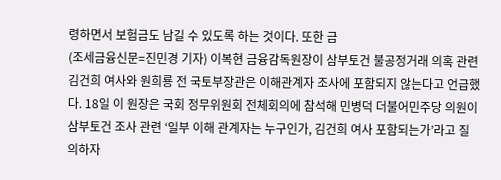령하면서 보험금도 남길 수 있도록 하는 것이다. 또한 금
(조세금융신문=진민경 기자) 이복현 금융감독원장이 삼부토건 불공정거래 의혹 관련 김건희 여사와 원희룡 전 국토부장관은 이해관계자 조사에 포함되지 않는다고 언급했다. 18일 이 원장은 국회 정무위원회 전체회의에 참석해 민병덕 더불어민주당 의원이 삼부토건 조사 관련 ‘일부 이해 관계자는 누구인가, 김건희 여사 포함되는가’라고 질의하자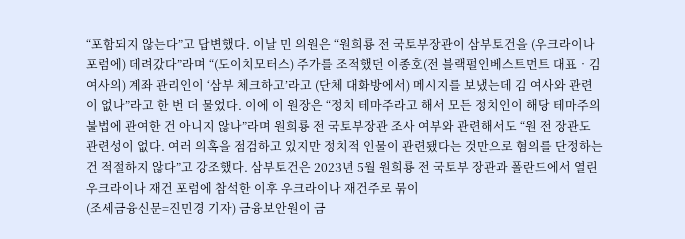“포함되지 않는다”고 답변했다. 이날 민 의원은 “원희룡 전 국토부장관이 삼부토건을 (우크라이나 포럼에) 데려갔다”라며 “(도이치모터스) 주가를 조적했던 이종호(전 블랙펄인베스트먼트 대표‧김 여사의) 계좌 관리인이 ‘삼부 체크하고’라고 (단체 대화방에서) 메시지를 보냈는데 김 여사와 관련이 없나”라고 한 번 더 물었다. 이에 이 원장은 “정치 테마주라고 해서 모든 정치인이 해당 테마주의 불법에 관여한 건 아니지 않나”라며 원희룡 전 국토부장관 조사 여부와 관련해서도 “원 전 장관도 관련성이 없다. 여러 의혹을 점검하고 있지만 정치적 인물이 관련됐다는 것만으로 혐의를 단정하는 건 적절하지 않다”고 강조했다. 삼부토건은 2023년 5월 원희룡 전 국토부 장관과 폴란드에서 열린 우크라이나 재건 포럼에 참석한 이후 우크라이나 재건주로 묶이
(조세금융신문=진민경 기자) 금융보안원이 금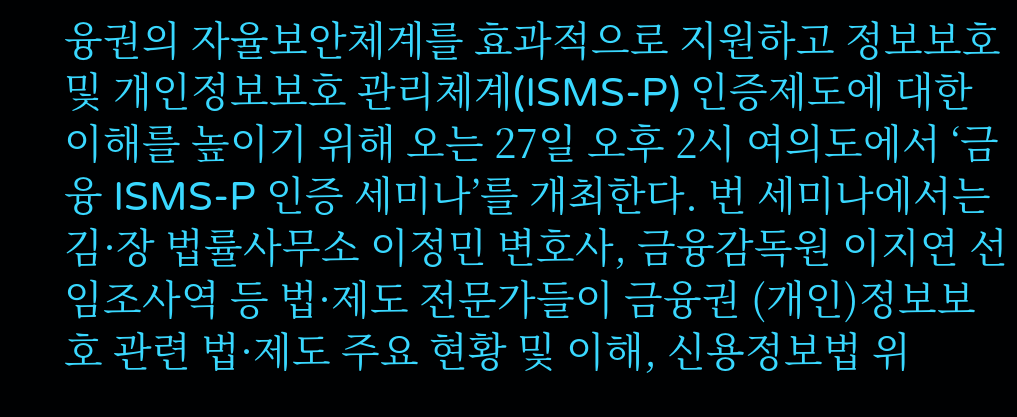융권의 자율보안체계를 효과적으로 지원하고 정보보호 및 개인정보보호 관리체계(ISMS-P) 인증제도에 대한 이해를 높이기 위해 오는 27일 오후 2시 여의도에서 ‘금융 ISMS-P 인증 세미나’를 개최한다. 번 세미나에서는 김·장 법률사무소 이정민 변호사, 금융감독원 이지연 선임조사역 등 법·제도 전문가들이 금융권 (개인)정보보호 관련 법·제도 주요 현황 및 이해, 신용정보법 위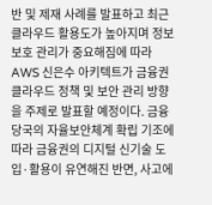반 및 제재 사례를 발표하고 최근 클라우드 활용도가 높아지며 정보보호 관리가 중요해짐에 따라 AWS 신은수 아키텍트가 금융권 클라우드 정책 및 보안 관리 방향을 주제로 발표할 예정이다. 금융당국의 자율보안체계 확립 기조에 따라 금융권의 디지털 신기술 도입·활용이 유연해진 반면, 사고에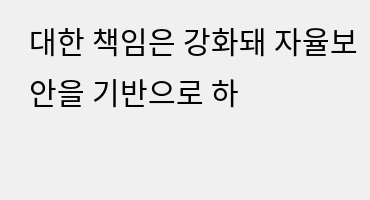대한 책임은 강화돼 자율보안을 기반으로 하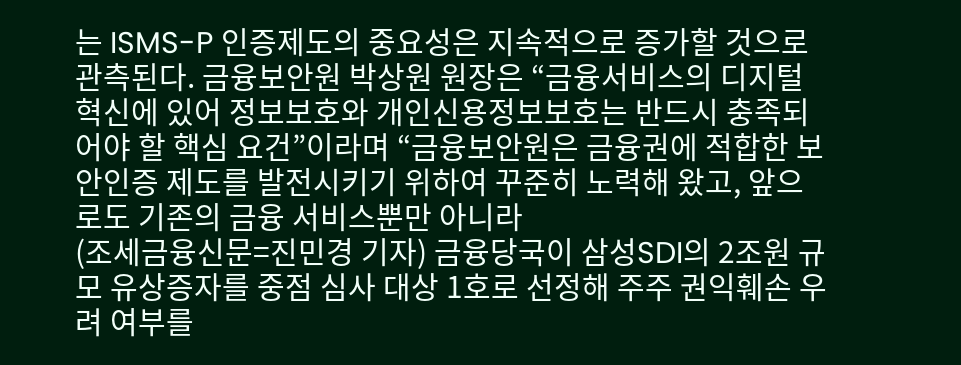는 ISMS-P 인증제도의 중요성은 지속적으로 증가할 것으로 관측된다. 금융보안원 박상원 원장은 “금융서비스의 디지털 혁신에 있어 정보보호와 개인신용정보보호는 반드시 충족되어야 할 핵심 요건”이라며 “금융보안원은 금융권에 적합한 보안인증 제도를 발전시키기 위하여 꾸준히 노력해 왔고, 앞으로도 기존의 금융 서비스뿐만 아니라
(조세금융신문=진민경 기자) 금융당국이 삼성SDI의 2조원 규모 유상증자를 중점 심사 대상 1호로 선정해 주주 권익훼손 우려 여부를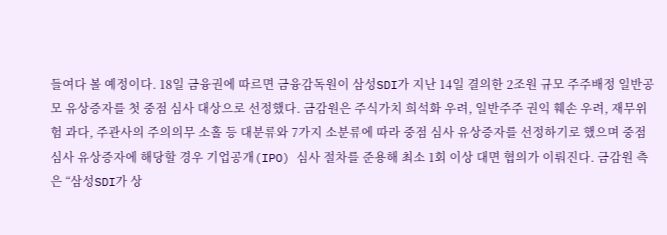들여다 볼 예정이다. 18일 금융권에 따르면 금융감독원이 삼성SDI가 지난 14일 결의한 2조원 규모 주주배정 일반공모 유상증자를 첫 중점 심사 대상으로 선정했다. 금감원은 주식가치 희석화 우려, 일반주주 권익 훼손 우려, 재무위험 과다, 주관사의 주의의무 소홀 등 대분류와 7가지 소분류에 따라 중점 심사 유상증자를 선정하기로 했으며 중점 심사 유상증자에 해당할 경우 기업공개(IPO) 심사 절차를 준용해 최소 1회 이상 대면 협의가 이뤄진다. 금감원 측은 “삼성SDI가 상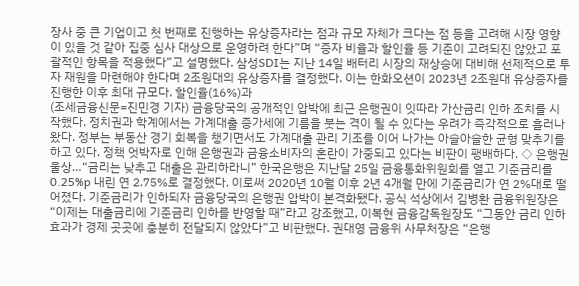장사 중 큰 기업이고 첫 번째로 진행하는 유상증자라는 점과 규모 자체가 크다는 점 등을 고려해 시장 영향이 있을 것 같아 집중 심사 대상으로 운영하려 한다”며 “증자 비율과 할인율 등 기준이 고려되진 않았고 포괄적인 항목을 적용했다”고 설명했다. 삼성SDI는 지난 14일 배터리 시장의 재상승에 대비해 선제적으로 투자 재원을 마련해야 한다며 2조원대의 유상증자를 결정했다. 이는 한화오션이 2023년 2조원대 유상증자를 진행한 이후 최대 규모다. 할인율(16%)과
(조세금융신문=진민경 기자) 금융당국의 공개적인 압박에 최근 은행권이 잇따라 가산금리 인하 조치를 시작했다. 정치권과 학계에서는 가계대출 증가세에 기름을 붓는 격이 될 수 있다는 우려가 즉각적으로 흘러나왔다. 정부는 부동산 경기 회복을 챙기면서도 가계대출 관리 기조를 이어 나가는 아슬아슬한 균형 맞추기를 하고 있다. 정책 엇박자로 인해 은행권과 금융소비자의 혼란이 가중되고 있다는 비판이 팽배하다. ◇ 은행권 울상…“금리는 낮추고 대출은 관리하라니” 한국은행은 지난달 25일 금융통화위원회를 열고 기준금리를 0.25%p 내린 연 2.75%로 결정했다. 이로써 2020년 10월 이후 2년 4개월 만에 기준금리가 연 2%대로 떨어졌다. 기준금리가 인하되자 금융당국의 은행권 압박이 본격화됐다. 공식 석상에서 김병환 금융위원장은 “이제는 대출금리에 기준금리 인하를 반영할 때”라고 강조했고, 이복현 금융감독원장도 “그동안 금리 인하 효과가 경제 곳곳에 충분히 전달되지 않았다”고 비판했다. 권대영 금융위 사무처장은 “은행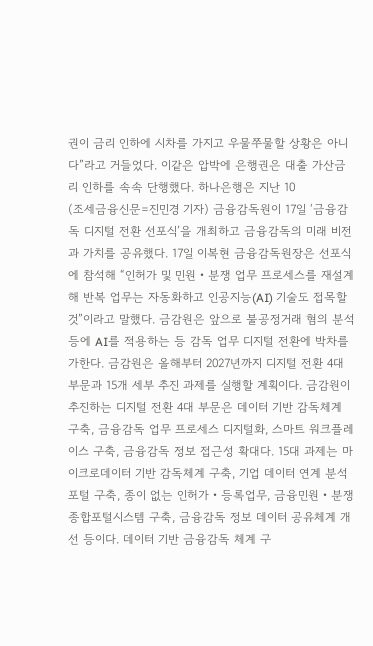권이 금리 인하에 시차를 가지고 우물쭈물할 상황은 아니다”라고 거들었다. 이같은 압박에 은행권은 대출 가산금리 인하를 속속 단행했다. 하나은행은 지난 10
(조세금융신문=진민경 기자) 금융감독원이 17일 ‘금융감독 디지털 전환 선포식’을 개최하고 금융감독의 미래 비전과 가치를 공유했다. 17일 이복현 금융감독원장은 선포식에 참석해 “인허가 및 민원‧분쟁 업무 프로세스를 재설계해 반복 업무는 자동화하고 인공지능(AI) 기술도 접목할 것”이라고 말했다. 금감원은 앞으로 불공정거래 혐의 분석 등에 AI를 적용하는 등 감독 업무 디지털 전환에 박차를 가한다. 금감원은 올해부터 2027년까지 디지털 전환 4대 부문과 15개 세부 추진 과제를 실행할 계획이다. 금감원이 추진하는 디지털 전환 4대 부문은 데이터 기반 감독체계 구축, 금융감독 업무 프로세스 디지털화, 스마트 워크플레이스 구축, 금융감독 정보 접근성 확대다. 15대 과제는 마이크로데이터 기반 감독체계 구축, 기업 데이터 연계 분석 포털 구축, 종이 없는 인허가‧등록업무, 금융민원‧분쟁 종합포털시스템 구축, 금융감독 정보 데이터 공유체계 개선 등이다. 데이터 기반 금융감독 체계 구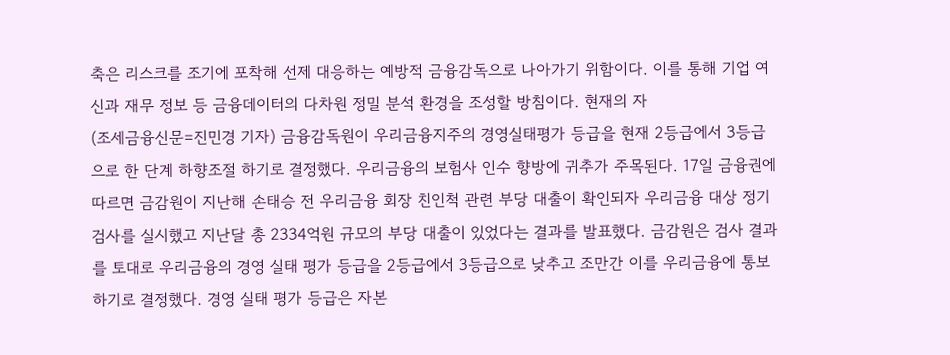축은 리스크를 조기에 포착해 선제 대응하는 예방적 금융감독으로 나아가기 위함이다. 이를 통해 기업 여신과 재무 정보 등 금융데이터의 다차원 정밀 분석 환경을 조성할 방침이다. 현재의 자
(조세금융신문=진민경 기자) 금융감독원이 우리금융지주의 경영실태평가 등급을 현재 2등급에서 3등급으로 한 단계 하향조절 하기로 결정했다. 우리금융의 보험사 인수 향방에 귀추가 주목된다. 17일 금융권에 따르면 금감원이 지난해 손태승 전 우리금융 회장 친인척 관련 부당 대출이 확인되자 우리금융 대상 정기 검사를 실시했고 지난달 총 2334억원 규모의 부당 대출이 있었다는 결과를 발표했다. 금감원은 검사 결과를 토대로 우리금융의 경영 실태 평가 등급을 2등급에서 3등급으로 낮추고 조만간 이를 우리금융에 통보하기로 결정했다. 경영 실태 평가 등급은 자본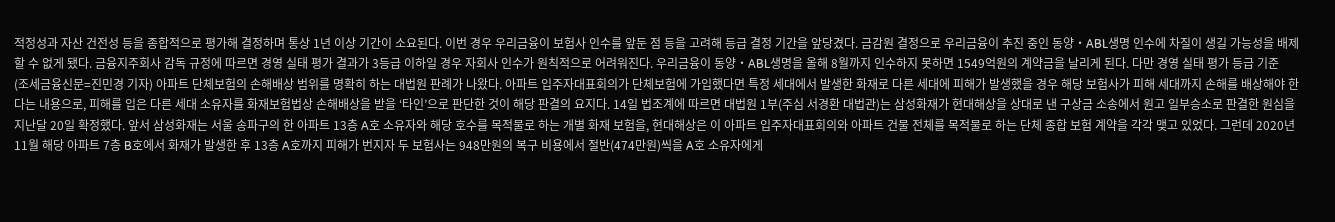적정성과 자산 건전성 등을 종합적으로 평가해 결정하며 통상 1년 이상 기간이 소요된다. 이번 경우 우리금융이 보험사 인수를 앞둔 점 등을 고려해 등급 결정 기간을 앞당겼다. 금감원 결정으로 우리금융이 추진 중인 동양‧ABL생명 인수에 차질이 생길 가능성을 배제할 수 없게 됐다. 금융지주회사 감독 규정에 따르면 경영 실태 평가 결과가 3등급 이하일 경우 자회사 인수가 원칙적으로 어려워진다. 우리금융이 동양‧ABL생명을 올해 8월까지 인수하지 못하면 1549억원의 계약금을 날리게 된다. 다만 경영 실태 평가 등급 기준
(조세금융신문=진민경 기자) 아파트 단체보험의 손해배상 범위를 명확히 하는 대법원 판례가 나왔다. 아파트 입주자대표회의가 단체보험에 가입했다면 특정 세대에서 발생한 화재로 다른 세대에 피해가 발생했을 경우 해당 보험사가 피해 세대까지 손해를 배상해야 한다는 내용으로, 피해를 입은 다른 세대 소유자를 화재보험법상 손해배상을 받을 ‘타인’으로 판단한 것이 해당 판결의 요지다. 14일 법조계에 따르면 대법원 1부(주심 서경환 대법관)는 삼성화재가 현대해상을 상대로 낸 구상금 소송에서 원고 일부승소로 판결한 원심을 지난달 20일 확정했다. 앞서 삼성화재는 서울 송파구의 한 아파트 13층 A호 소유자와 해당 호수를 목적물로 하는 개별 화재 보험을, 현대해상은 이 아파트 입주자대표회의와 아파트 건물 전체를 목적물로 하는 단체 종합 보험 계약을 각각 맺고 있었다. 그런데 2020년 11월 해당 아파트 7층 B호에서 화재가 발생한 후 13층 A호까지 피해가 번지자 두 보험사는 948만원의 복구 비용에서 절반(474만원)씩을 A호 소유자에게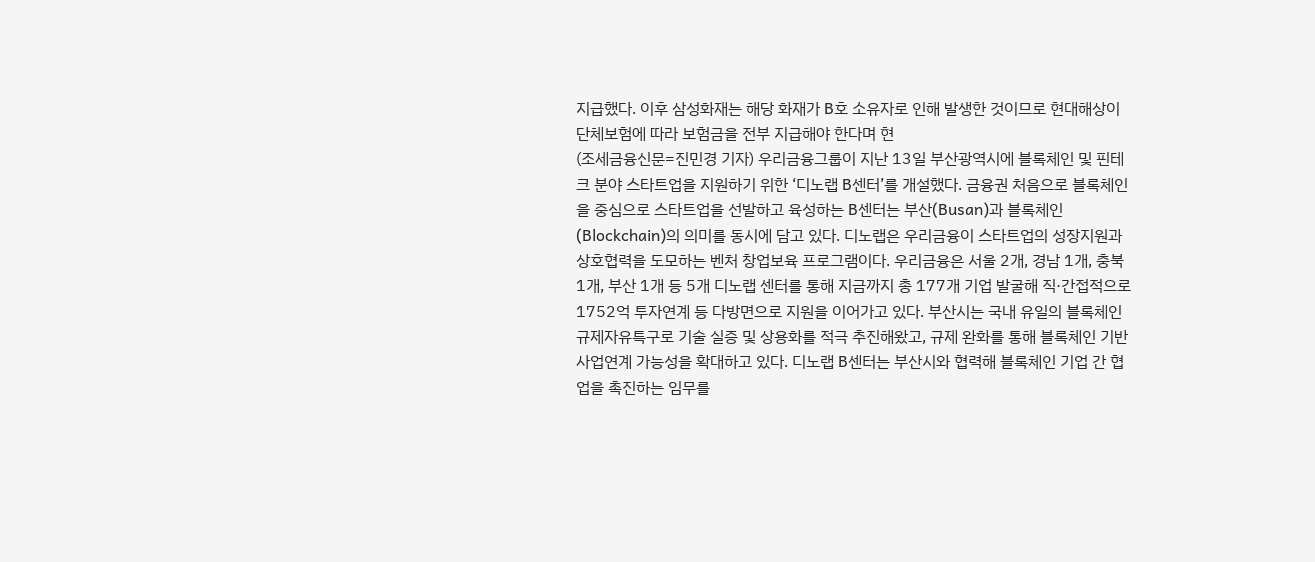지급했다. 이후 삼성화재는 해당 화재가 B호 소유자로 인해 발생한 것이므로 현대해상이 단체보험에 따라 보험금을 전부 지급해야 한다며 현
(조세금융신문=진민경 기자) 우리금융그룹이 지난 13일 부산광역시에 블록체인 및 핀테크 분야 스타트업을 지원하기 위한 ‘디노랩 B센터’를 개설했다. 금융권 처음으로 블록체인을 중심으로 스타트업을 선발하고 육성하는 B센터는 부산(Busan)과 블록체인(Blockchain)의 의미를 동시에 담고 있다. 디노랩은 우리금융이 스타트업의 성장지원과 상호협력을 도모하는 벤처 창업보육 프로그램이다. 우리금융은 서울 2개, 경남 1개, 충북 1개, 부산 1개 등 5개 디노랩 센터를 통해 지금까지 총 177개 기업 발굴해 직·간접적으로 1752억 투자연계 등 다방면으로 지원을 이어가고 있다. 부산시는 국내 유일의 블록체인 규제자유특구로 기술 실증 및 상용화를 적극 추진해왔고, 규제 완화를 통해 블록체인 기반 사업연계 가능성을 확대하고 있다. 디노랩 B센터는 부산시와 협력해 블록체인 기업 간 협업을 촉진하는 임무를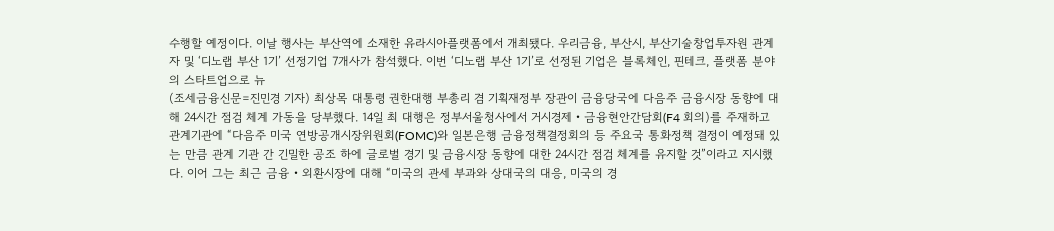수행할 예정이다. 이날 행사는 부산역에 소재한 유라시아플랫폼에서 개최됐다. 우리금융, 부산시, 부산기술창업투자원 관계자 및 ‘디노랩 부산 1기’ 선정기업 7개사가 참석했다. 이번 ‘디노랩 부산 1기’로 선정된 기업은 블록체인, 핀테크, 플랫폼 분야의 스타트업으로 뉴
(조세금융신문=진민경 기자) 최상목 대통령 권한대행 부총리 겸 기획재정부 장관이 금융당국에 다음주 금융시장 동향에 대해 24시간 점검 체계 가동을 당부했다. 14일 최 대행은 정부서울청사에서 거시경제‧금융현안간담회(F4 회의)를 주재하고 관계기관에 “다음주 미국 연방공개시장위원회(FOMC)와 일본은행 금융정책결정회의 등 주요국 통화정책 결정이 예정돼 있는 만큼 관계 기관 간 긴밀한 공조 하에 글로벌 경기 및 금융시장 동향에 대한 24시간 점검 체계를 유지할 것”이라고 지시했다. 이어 그는 최근 금융‧외환시장에 대해 “미국의 관세 부과와 상대국의 대응, 미국의 경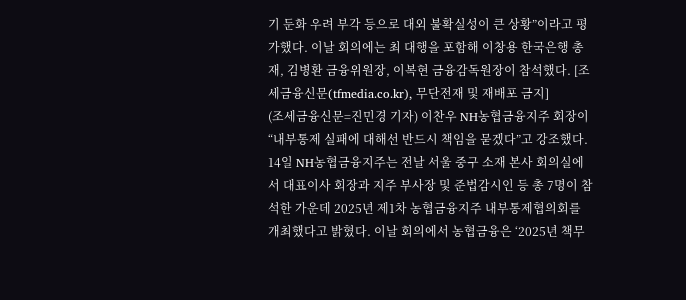기 둔화 우려 부각 등으로 대외 불확실성이 큰 상황”이라고 평가했다. 이날 회의에는 최 대행을 포함해 이창용 한국은행 총재, 김병환 금융위원장, 이복현 금융감독원장이 참석했다. [조세금융신문(tfmedia.co.kr), 무단전재 및 재배포 금지]
(조세금융신문=진민경 기자) 이찬우 NH농협금융지주 회장이 “내부통제 실패에 대해선 반드시 책임을 묻겠다”고 강조했다. 14일 NH농협금융지주는 전날 서울 중구 소재 본사 회의실에서 대표이사 회장과 지주 부사장 및 준법감시인 등 총 7명이 참석한 가운데 2025년 제1차 농협금융지주 내부통제협의회를 개최했다고 밝혔다. 이날 회의에서 농협금융은 ‘2025년 책무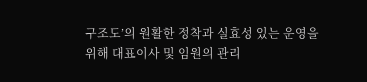구조도’의 원활한 정착과 실효성 있는 운영을 위해 대표이사 및 임원의 관리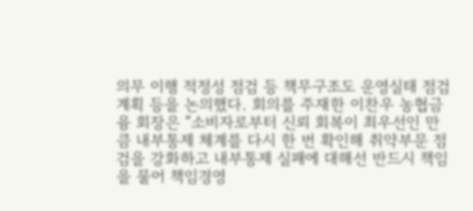의무 이행 적정성 점검 등 책무구조도 운영실태 점검 계획 등을 논의했다. 회의를 주재한 이찬우 농협금융 회장은 “소비자로부터 신뢰 회복이 최우선인 만큼 내부통제 체계를 다시 한 번 확인해 취약부문 점검을 강화하고 내부통제 실패에 대해선 반드시 책임을 물어 책임경영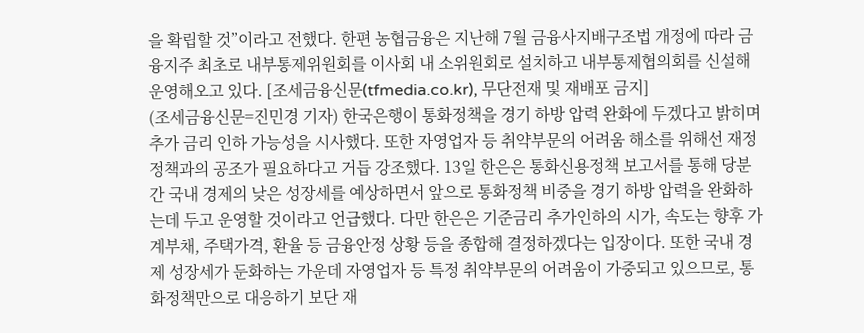을 확립할 것”이라고 전했다. 한편 농협금융은 지난해 7월 금융사지배구조법 개정에 따라 금융지주 최초로 내부통제위원회를 이사회 내 소위원회로 설치하고 내부통제협의회를 신설해 운영해오고 있다. [조세금융신문(tfmedia.co.kr), 무단전재 및 재배포 금지]
(조세금융신문=진민경 기자) 한국은행이 통화정책을 경기 하방 압력 완화에 두겠다고 밝히며 추가 금리 인하 가능성을 시사했다. 또한 자영업자 등 취약부문의 어려움 해소를 위해선 재정정책과의 공조가 필요하다고 거듭 강조했다. 13일 한은은 통화신용정책 보고서를 통해 당분간 국내 경제의 낮은 성장세를 예상하면서 앞으로 통화정책 비중을 경기 하방 압력을 완화하는데 두고 운영할 것이라고 언급했다. 다만 한은은 기준금리 추가인하의 시가, 속도는 향후 가계부채, 주택가격, 환율 등 금융안정 상황 등을 종합해 결정하겠다는 입장이다. 또한 국내 경제 성장세가 둔화하는 가운데 자영업자 등 특정 취약부문의 어려움이 가중되고 있으므로, 통화정책만으로 대응하기 보단 재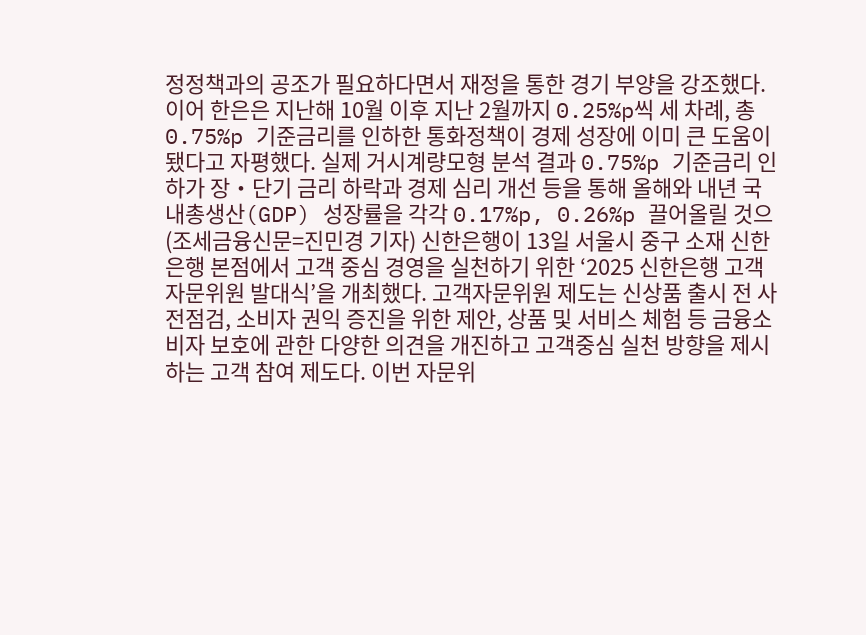정정책과의 공조가 필요하다면서 재정을 통한 경기 부양을 강조했다. 이어 한은은 지난해 10월 이후 지난 2월까지 0.25%p씩 세 차례, 총 0.75%p 기준금리를 인하한 통화정책이 경제 성장에 이미 큰 도움이 됐다고 자평했다. 실제 거시계량모형 분석 결과 0.75%p 기준금리 인하가 장‧단기 금리 하락과 경제 심리 개선 등을 통해 올해와 내년 국내총생산(GDP) 성장률을 각각 0.17%p, 0.26%p 끌어올릴 것으
(조세금융신문=진민경 기자) 신한은행이 13일 서울시 중구 소재 신한은행 본점에서 고객 중심 경영을 실천하기 위한 ‘2025 신한은행 고객자문위원 발대식’을 개최했다. 고객자문위원 제도는 신상품 출시 전 사전점검, 소비자 권익 증진을 위한 제안, 상품 및 서비스 체험 등 금융소비자 보호에 관한 다양한 의견을 개진하고 고객중심 실천 방향을 제시하는 고객 참여 제도다. 이번 자문위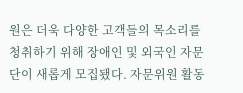원은 더욱 다양한 고객들의 목소리를 청취하기 위해 장애인 및 외국인 자문단이 새롭게 모집됐다. 자문위원 활동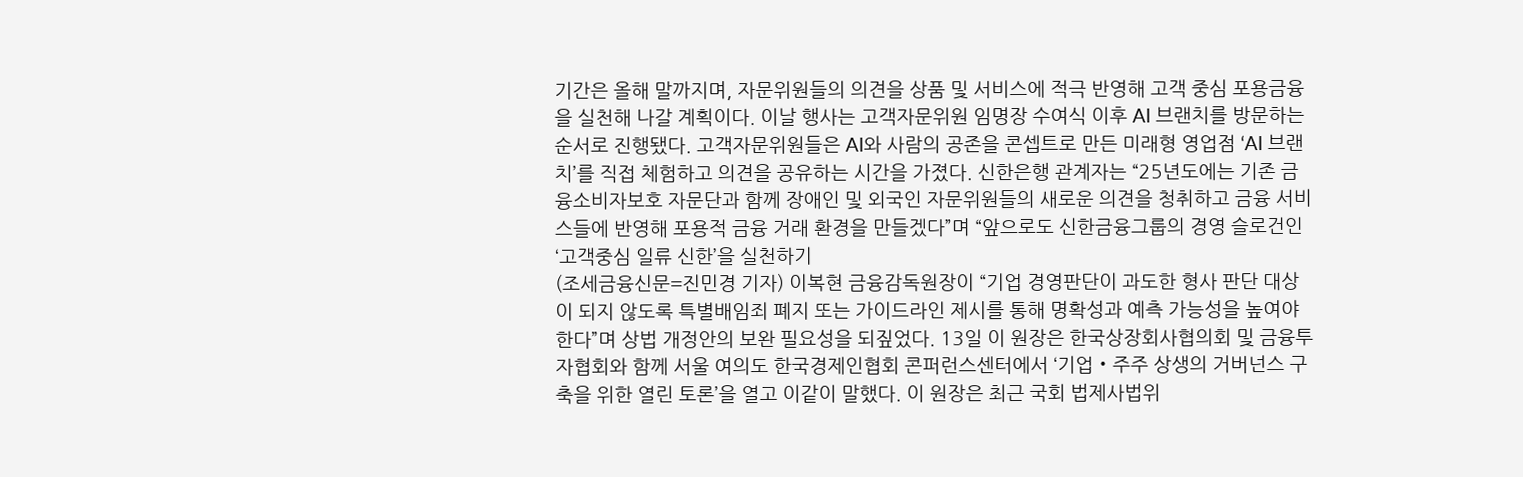기간은 올해 말까지며, 자문위원들의 의견을 상품 및 서비스에 적극 반영해 고객 중심 포용금융을 실천해 나갈 계획이다. 이날 행사는 고객자문위원 임명장 수여식 이후 AI 브랜치를 방문하는 순서로 진행됐다. 고객자문위원들은 AI와 사람의 공존을 콘셉트로 만든 미래형 영업점 ‘AI 브랜치’를 직접 체험하고 의견을 공유하는 시간을 가졌다. 신한은행 관계자는 “25년도에는 기존 금융소비자보호 자문단과 함께 장애인 및 외국인 자문위원들의 새로운 의견을 청취하고 금융 서비스들에 반영해 포용적 금융 거래 환경을 만들겠다”며 “앞으로도 신한금융그룹의 경영 슬로건인 ‘고객중심 일류 신한’을 실천하기
(조세금융신문=진민경 기자) 이복현 금융감독원장이 “기업 경영판단이 과도한 형사 판단 대상이 되지 않도록 특별배임죄 폐지 또는 가이드라인 제시를 통해 명확성과 예측 가능성을 높여야 한다”며 상법 개정안의 보완 필요성을 되짚었다. 13일 이 원장은 한국상장회사협의회 및 금융투자협회와 함께 서울 여의도 한국경제인협회 콘퍼런스센터에서 ‘기업‧주주 상생의 거버넌스 구축을 위한 열린 토론’을 열고 이같이 말했다. 이 원장은 최근 국회 법제사법위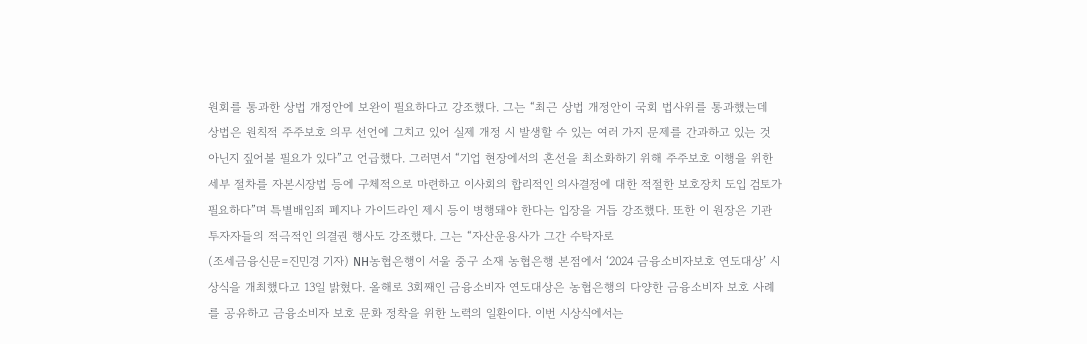원회를 통과한 상법 개정안에 보완이 필요하다고 강조했다. 그는 “최근 상법 개정안이 국회 법사위를 통과했는데 상법은 원칙적 주주보호 의무 선언에 그치고 있어 실제 개정 시 발생할 수 있는 여러 가지 문제를 간과하고 있는 것 아닌지 짚어볼 필요가 있다”고 언급했다. 그러면서 “기업 현장에서의 혼선을 최소화하기 위해 주주보호 이행을 위한 세부 절차를 자본시장법 등에 구체적으로 마련하고 이사회의 합리적인 의사결정에 대한 적절한 보호장치 도입 검토가 필요하다”며 특별배임죄 폐지나 가이드라인 제시 등이 병행돼야 한다는 입장을 거듭 강조했다. 또한 이 원장은 기관투자자들의 적극적인 의결권 행사도 강조했다. 그는 “자산운용사가 그간 수탁자로
(조세금융신문=진민경 기자) NH농협은행이 서울 중구 소재 농협은행 본점에서 ‘2024 금융소비자보호 연도대상’ 시상식을 개최했다고 13일 밝혔다. 올해로 3회째인 금융소비자 연도대상은 농협은행의 다양한 금융소비자 보호 사례를 공유하고 금융소비자 보호 문화 정착을 위한 노력의 일환이다. 이번 시상식에서는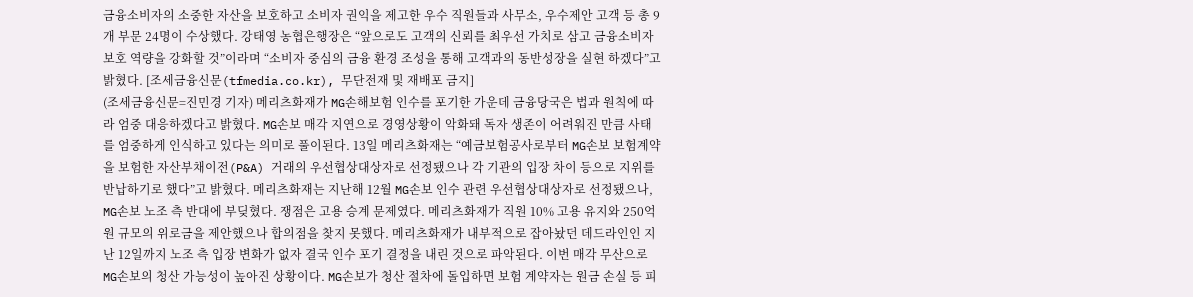금융소비자의 소중한 자산을 보호하고 소비자 권익을 제고한 우수 직원들과 사무소, 우수제안 고객 등 총 9개 부문 24명이 수상했다. 강태영 농협은행장은 “앞으로도 고객의 신뢰를 최우선 가치로 삼고 금융소비자 보호 역량을 강화할 것”이라며 “소비자 중심의 금융 환경 조성을 통해 고객과의 동반성장을 실현 하겠다”고 밝혔다. [조세금융신문(tfmedia.co.kr), 무단전재 및 재배포 금지]
(조세금융신문=진민경 기자) 메리츠화재가 MG손해보험 인수를 포기한 가운데 금융당국은 법과 원칙에 따라 엄중 대응하겠다고 밝혔다. MG손보 매각 지연으로 경영상황이 악화돼 독자 생존이 어려워진 만큼 사태를 엄중하게 인식하고 있다는 의미로 풀이된다. 13일 메리츠화재는 “예금보험공사로부터 MG손보 보험계약을 보험한 자산부채이전(P&A) 거래의 우선협상대상자로 선정됐으나 각 기관의 입장 차이 등으로 지위를 반납하기로 했다”고 밝혔다. 메리츠화재는 지난해 12월 MG손보 인수 관련 우선협상대상자로 선정됐으나, MG손보 노조 측 반대에 부딪혔다. 쟁점은 고용 승계 문제였다. 메리츠화재가 직원 10% 고용 유지와 250억원 규모의 위로금을 제안했으나 합의점을 찾지 못했다. 메리츠화재가 내부적으로 잡아놨던 데드라인인 지난 12일까지 노조 측 입장 변화가 없자 결국 인수 포기 결정을 내린 것으로 파악된다. 이번 매각 무산으로 MG손보의 청산 가능성이 높아진 상황이다. MG손보가 청산 절차에 돌입하면 보험 계약자는 원금 손실 등 피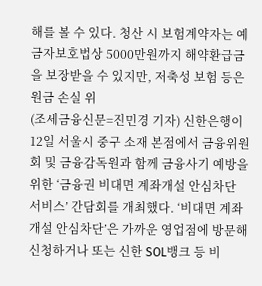해를 볼 수 있다. 청산 시 보험계약자는 예금자보호법상 5000만원까지 해약환급금을 보장받을 수 있지만, 저축성 보험 등은 원금 손실 위
(조세금융신문=진민경 기자) 신한은행이 12일 서울시 중구 소재 본점에서 금융위원회 및 금융감독원과 함께 금융사기 예방을 위한 ‘금융권 비대면 계좌개설 안심차단 서비스’ 간담회를 개최했다. ‘비대면 계좌개설 안심차단’은 가까운 영업점에 방문해 신청하거나 또는 신한 SOL뱅크 등 비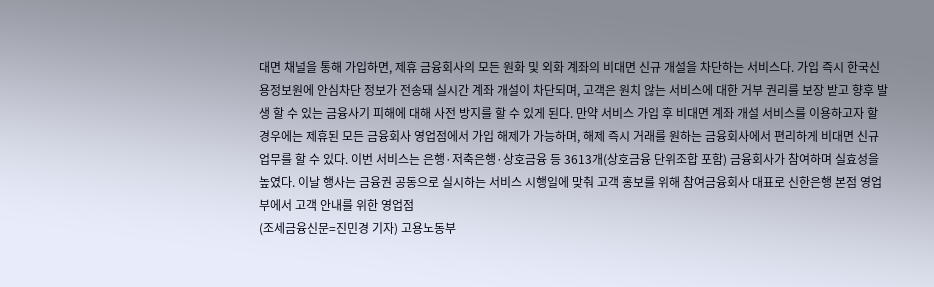대면 채널을 통해 가입하면, 제휴 금융회사의 모든 원화 및 외화 계좌의 비대면 신규 개설을 차단하는 서비스다. 가입 즉시 한국신용정보원에 안심차단 정보가 전송돼 실시간 계좌 개설이 차단되며, 고객은 원치 않는 서비스에 대한 거부 권리를 보장 받고 향후 발생 할 수 있는 금융사기 피해에 대해 사전 방지를 할 수 있게 된다. 만약 서비스 가입 후 비대면 계좌 개설 서비스를 이용하고자 할 경우에는 제휴된 모든 금융회사 영업점에서 가입 해제가 가능하며, 해제 즉시 거래를 원하는 금융회사에서 편리하게 비대면 신규 업무를 할 수 있다. 이번 서비스는 은행·저축은행·상호금융 등 3613개(상호금융 단위조합 포함) 금융회사가 참여하며 실효성을 높였다. 이날 행사는 금융권 공동으로 실시하는 서비스 시행일에 맞춰 고객 홍보를 위해 참여금융회사 대표로 신한은행 본점 영업부에서 고객 안내를 위한 영업점
(조세금융신문=진민경 기자) 고용노동부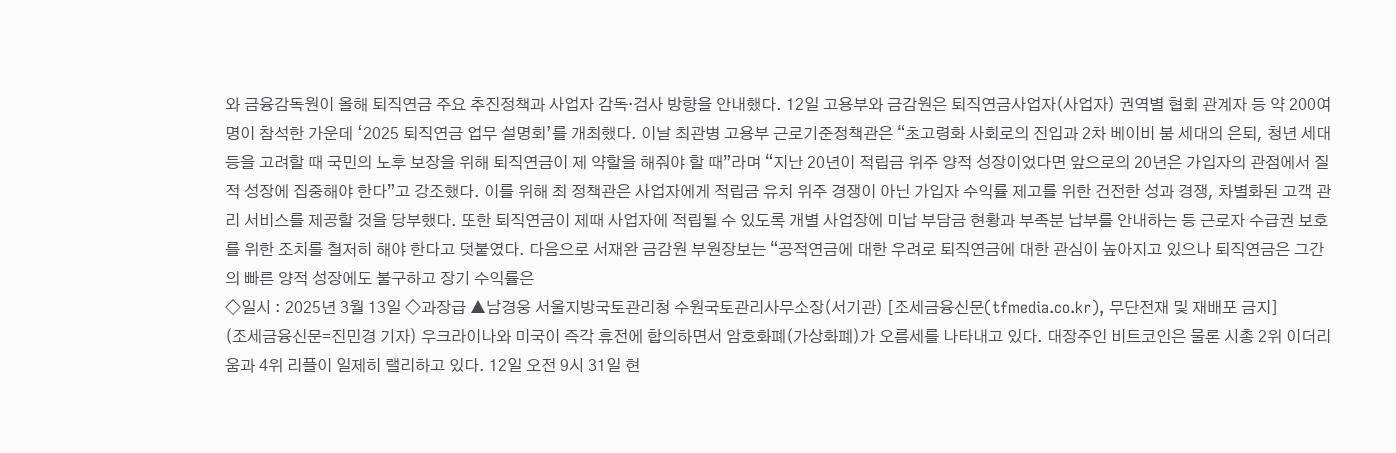와 금융감독원이 올해 퇴직연금 주요 추진정책과 사업자 감독‧검사 방향을 안내했다. 12일 고용부와 금감원은 퇴직연금사업자(사업자) 권역별 협회 관계자 등 약 200여명이 참석한 가운데 ‘2025 퇴직연금 업무 설명회’를 개최했다. 이날 최관병 고용부 근로기준정책관은 “초고령화 사회로의 진입과 2차 베이비 붐 세대의 은퇴, 청년 세대 등을 고려할 때 국민의 노후 보장을 위해 퇴직연금이 제 약할을 해줘야 할 때”라며 “지난 20년이 적립금 위주 양적 성장이었다면 앞으로의 20년은 가입자의 관점에서 질적 성장에 집중해야 한다”고 강조했다. 이를 위해 최 정책관은 사업자에게 적립금 유치 위주 경쟁이 아닌 가입자 수익률 제고를 위한 건전한 성과 경쟁, 차별화된 고객 관리 서비스를 제공할 것을 당부했다. 또한 퇴직연금이 제때 사업자에 적립될 수 있도록 개별 사업장에 미납 부담금 현황과 부족분 납부를 안내하는 등 근로자 수급권 보호를 위한 조치를 철저히 해야 한다고 덧붙였다. 다음으로 서재완 금감원 부원장보는 “공적연금에 대한 우려로 퇴직연금에 대한 관심이 높아지고 있으나 퇴직연금은 그간의 빠른 양적 성장에도 불구하고 장기 수익률은
◇일시 : 2025년 3월 13일 ◇과장급 ▲남경웅 서울지방국토관리청 수원국토관리사무소장(서기관) [조세금융신문(tfmedia.co.kr), 무단전재 및 재배포 금지]
(조세금융신문=진민경 기자) 우크라이나와 미국이 즉각 휴전에 합의하면서 암호화폐(가상화폐)가 오름세를 나타내고 있다. 대장주인 비트코인은 물론 시총 2위 이더리움과 4위 리플이 일제히 랠리하고 있다. 12일 오전 9시 31일 현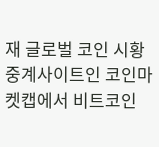재 글로벌 코인 시황 중계사이트인 코인마켓캡에서 비트코인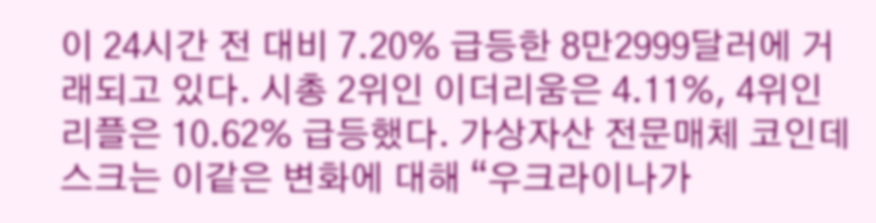이 24시간 전 대비 7.20% 급등한 8만2999달러에 거래되고 있다. 시총 2위인 이더리움은 4.11%, 4위인 리플은 10.62% 급등했다. 가상자산 전문매체 코인데스크는 이같은 변화에 대해 “우크라이나가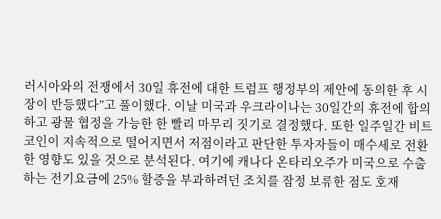러시아와의 전쟁에서 30일 휴전에 대한 트럼프 행정부의 제안에 동의한 후 시장이 반등했다”고 풀이했다. 이날 미국과 우크라이나는 30일간의 휴전에 합의하고 광물 협정을 가능한 한 빨리 마무리 짓기로 결정했다. 또한 일주일간 비트코인이 지속적으로 떨어지면서 저점이라고 판단한 투자자들이 매수세로 전환한 영향도 있을 것으로 분석된다. 여기에 캐나다 온타리오주가 미국으로 수출하는 전기요금에 25% 할증을 부과하려던 조치를 잠정 보류한 점도 호재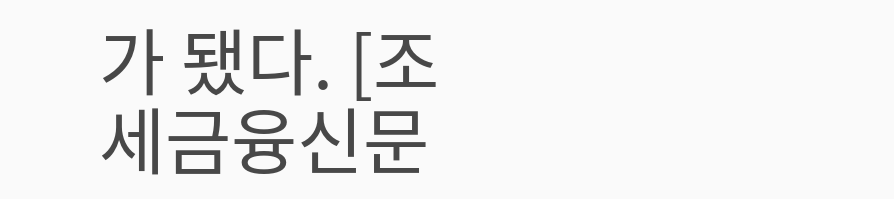가 됐다. [조세금융신문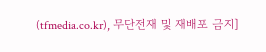(tfmedia.co.kr), 무단전재 및 재배포 금지]